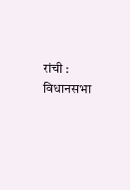रांची : विधानसभा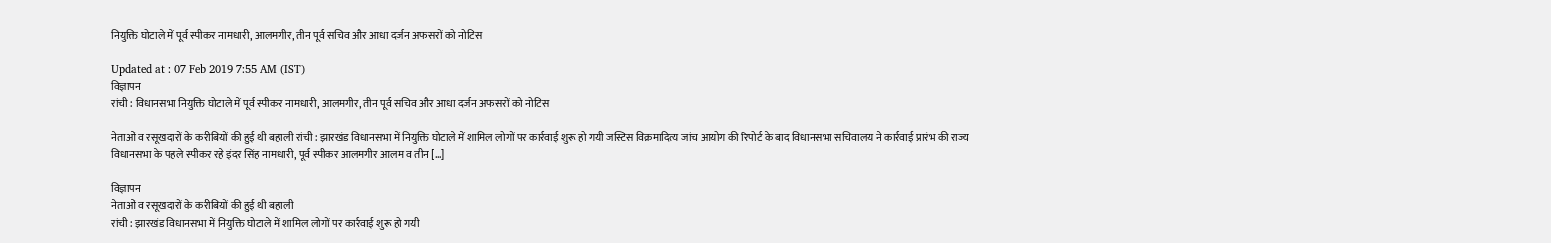नियुक्ति घोटाले में पूर्व स्पीकर नामधारी, आलमगीर, तीन पूर्व सचिव और आधा दर्जन अफसरों को नोटिस

Updated at : 07 Feb 2019 7:55 AM (IST)
विज्ञापन
रांची : विधानसभा नियुक्ति घोटाले में पूर्व स्पीकर नामधारी, आलमगीर, तीन पूर्व सचिव और आधा दर्जन अफसरों को नोटिस

नेताओं व रसूखदारों के करीबियों की हुई थी बहाली रांची : झारखंड विधानसभा में नियुक्ति घोटाले में शामिल लोगों पर कार्रवाई शुरू हो गयी जस्टिस विक्रमादित्य जांच आयोग की रिपोर्ट के बाद विधानसभा सचिवालय ने कार्रवाई प्रारंभ की राज्य विधानसभा के पहले स्पीकर रहे इंदर सिंह नामधारी, पूर्व स्पीकर आलमगीर आलम व तीन […]

विज्ञापन
नेताओं व रसूखदारों के करीबियों की हुई थी बहाली
रांची : झारखंड विधानसभा में नियुक्ति घोटाले में शामिल लोगों पर कार्रवाई शुरू हो गयी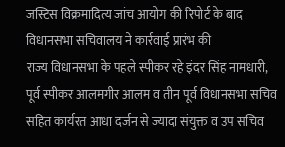जस्टिस विक्रमादित्य जांच आयोग की रिपोर्ट के बाद विधानसभा सचिवालय ने कार्रवाई प्रारंभ की
राज्य विधानसभा के पहले स्पीकर रहे इंदर सिंह नामधारी, पूर्व स्पीकर आलमगीर आलम व तीन पूर्व विधानसभा सचिव सहित कार्यरत आधा दर्जन से ज्यादा संयुक्त व उप सचिव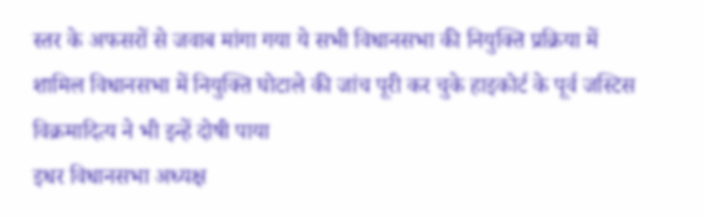स्तर के अफसरों से जवाब मांगा गया ये सभी विधानसभा की नियुक्ति प्रक्रिया में शामिल विधानसभा में नियुक्ति घोटाले की जांच पूरी कर चुके हाइकोर्ट के पूर्व जस्टिस विक्रमादित्य ने भी इन्हें दोषी पाया
इधर विधानसभा अध्यक्ष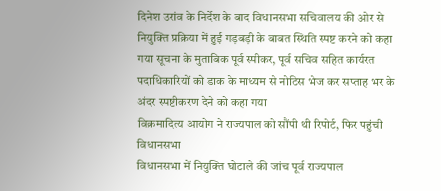दिनेश उरांव के निर्देश के बाद विधानसभा सचिवालय की ओर से नियुक्ति प्रक्रिया में हुई गड़बड़ी के बाबत स्थिति स्पष्ट करने को कहा गया सूचना के मुताबिक पूर्व स्पीकर, पूर्व सचिव सहित कार्यरत पदाधिकारियों को डाक के माध्यम से नोटिस भेज कर सप्ताह भर के अंदर स्पष्टीकरण देने को कहा गया
विक्रमादित्य आयोग ने राज्यपाल को सौंपी थी रिपोर्ट, फिर पहुंची विधानसभा
विधानसभा में नियुक्ति घोटाले की जांच पूर्व राज्यपाल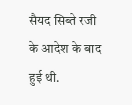सैयद सिब्ते रजी के आदेश के बाद हुई थी.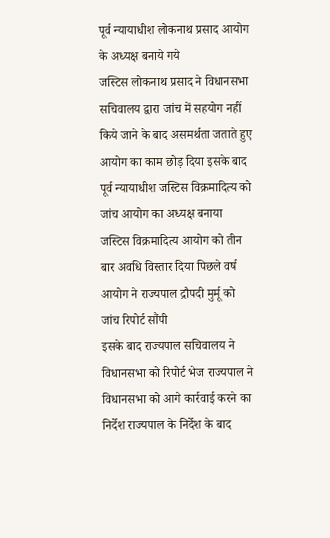पूर्व न्यायाधीश लोकनाथ प्रसाद आयोग के अध्यक्ष बनाये गये
जस्टिस लोकनाथ प्रसाद ने विधानसभा सचिवालय द्वारा जांच में सहयोग नहीं किये जाने के बाद असमर्थता जताते हुए आयोग का काम छोड़ दिया इसके बाद पूर्व न्यायाधीश जस्टिस विक्रमादित्य को जांच आयोग का अध्यक्ष बनाया जस्टिस विक्रमादित्य आयोग को तीन बार अवधि विस्तार दिया पिछले वर्ष आयोग ने राज्यपाल द्रौपदी मुर्मू को जांच रिपोर्ट सौंपी
इसके बाद राज्यपाल सचिवालय ने विधानसभा को रिपोर्ट भेज राज्यपाल ने विधानसभा को आगे कार्रवाई करने का निर्देश राज्यपाल के निर्देश के बाद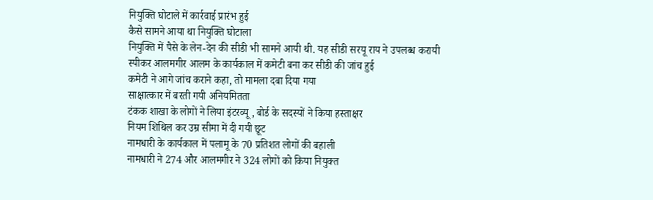नियुक्ति घोटाले में कार्रवाई प्रारंभ हुई
कैसे सामने आया था नियुक्ति घोटाला
नियुक्ति में पैसे के लेन-देन की सीडी भी सामने आयी थी. यह सीडी सरयू राय ने उपलब्ध करायी
स्पीकर आलमगीर आलम के कार्यकाल में कमेटी बना कर सीडी की जांच हुई
कमेटी ने आगे जांच कराने कहा, तो मामला दबा दिया गया
साक्षात्कार में बरती गयी अनियमितता
टंकक शाखा के लोगों ने लिया इंटरव्यू, बोर्ड के सदस्यों ने किया हस्ताक्षर
नियम शिथिल कर उम्र सीमा में दी गयी छूट
नामधारी के कार्यकाल में पलामू के 70 प्रतिशत लोगों की बहाली
नामधारी ने 274 और आलमगीर ने 324 लोगों को किया नियुक्त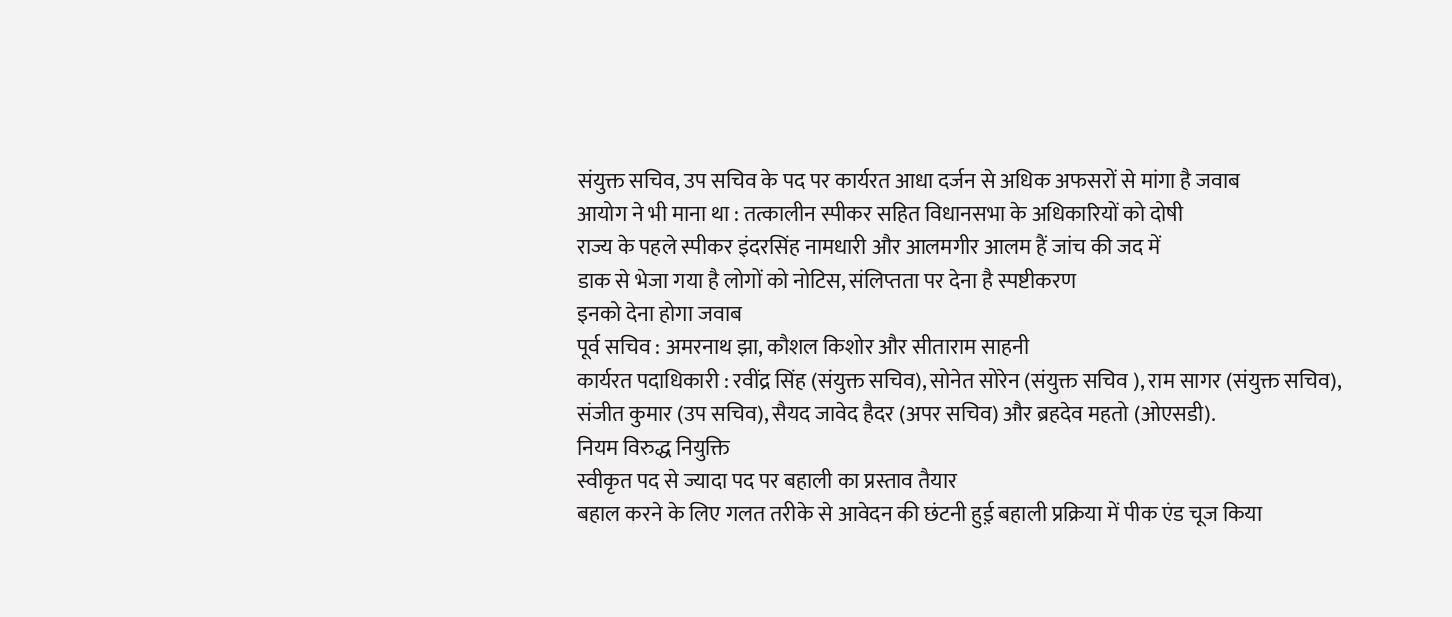संयुक्त सचिव, उप सचिव के पद पर कार्यरत आधा दर्जन से अधिक अफसरों से मांगा है जवाब
आयोग ने भी माना था : तत्कालीन स्पीकर सहित विधानसभा के अधिकारियों को दोषी
राज्य के पहले स्पीकर इंदरसिंह नामधारी और आलमगीर आलम हैं जांच की जद में
डाक से भेजा गया है लोगों को नोटिस, संलिप्तता पर देना है स्पष्टीकरण
इनको देना होगा जवाब
पूर्व सचिव : अमरनाथ झा, कौशल किशोर और सीताराम साहनी
कार्यरत पदाधिकारी : रवींद्र सिंह (संयुक्त सचिव), सोनेत सोरेन (संयुक्त सचिव ), राम सागर (संयुक्त सचिव), संजीत कुमार (उप सचिव), सैयद जावेद हैदर (अपर सचिव) और ब्रहदेव महतो (ओएसडी).
नियम विरुद्ध नियुक्ति
स्वीकृत पद से ज्यादा पद पर बहाली का प्रस्ताव तैयार
बहाल करने के लिए गलत तरीके से आवेदन की छंटनी हुई़ बहाली प्रक्रिया में पीक एंड चूज किया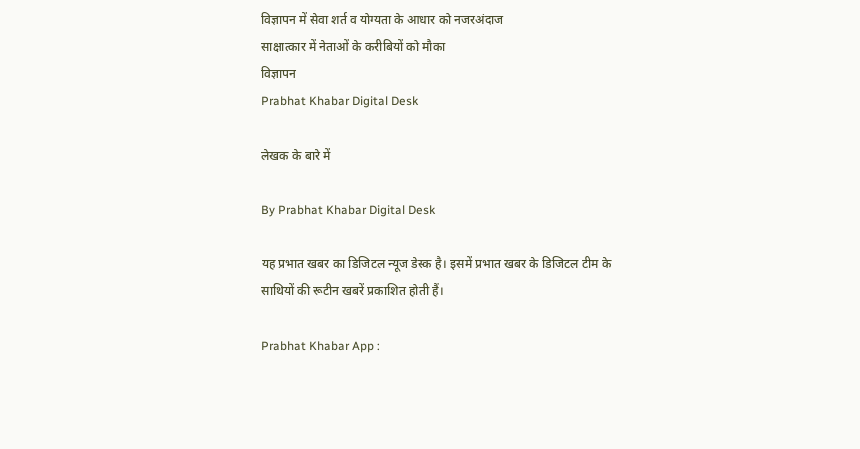विज्ञापन में सेवा शर्त व योग्यता के आधार को नजरअंदाज
साक्षात्कार में नेताओं के करीबियों को मौका
विज्ञापन
Prabhat Khabar Digital Desk

लेखक के बारे में

By Prabhat Khabar Digital Desk

यह प्रभात खबर का डिजिटल न्यूज डेस्क है। इसमें प्रभात खबर के डिजिटल टीम के साथियों की रूटीन खबरें प्रकाशित होती हैं।

Prabhat Khabar App :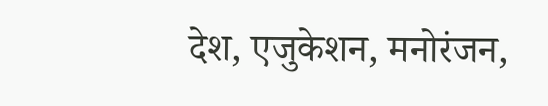देश, एजुकेशन, मनोरंजन,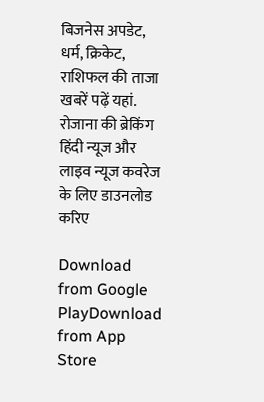बिजनेस अपडेट, धर्म, क्रिकेट, राशिफल की ताजा खबरें पढ़ें यहां. रोजाना की ब्रेकिंग हिंदी न्यूज और लाइव न्यूज कवरेज के लिए डाउनलोड करिए

Download from Google PlayDownload from App Store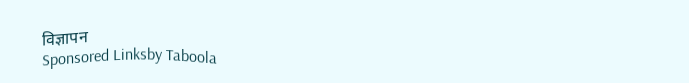विज्ञापन
Sponsored Linksby Taboola